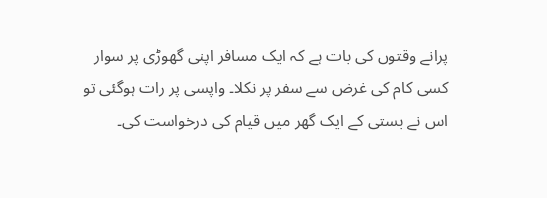پرانے وقتوں کی بات ہے کہ ایک مسافر اپنی گھوڑی پر سوار کسی کام کی غرض سے سفر پر نکلا۔ واپسی پر رات ہوگئی تو اس نے بستی کے ایک گھر میں قیام کی درخواست کی۔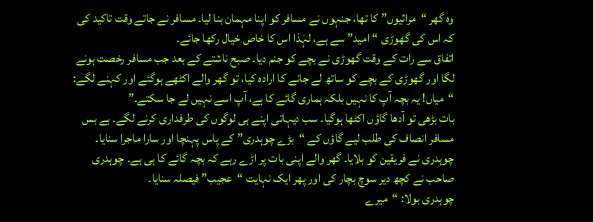وہ گھر “مراثیوں” کا تھا، جنہوں نے مسافر کو اپنا مہمان بنا لیا۔ مسافر نے جاتے وقت تاکید کی کہ اس کی گھوڑی “امید” سے ہے، لہٰذا اس کا خاص خیال رکھا جائے۔
اتفاق سے رات کے وقت گھوڑی نے بچے کو جنم دیا۔ صبح ناشتے کے بعد جب مسافر رخصت ہونے لگا اور گھوڑی کے بچے کو ساتھ لے جانے کا ارادہ کیا، تو گھر والے اکٹھے ہوگئے اور کہنے لگے: “میاں! یہ بچہ آپ کا نہیں بلکہ ہماری گائے کا ہے، آپ اسے نہیں لے جا سکتے۔”
بات بڑھی تو آدھا گاؤں اکٹھا ہوگیا۔ سب دیہاتی اپنے ہی لوگوں کی طرفداری کرنے لگے۔ بے بس مسافر انصاف کی طلب لیے گاؤں کے “بڑے چوہدری” کے پاس پہنچا اور سارا ماجرا سنایا۔ چوہدری نے فریقین کو بلایا۔ گھر والے اپنی بات پر اڑے رہے کہ بچہ گائے کا ہی ہے۔ چوہدری صاحب نے کچھ دیر سوچ بچار کی اور پھر ایک نہایت “عجیب” فیصلہ سنایا۔
چوہدری بولا: “میرے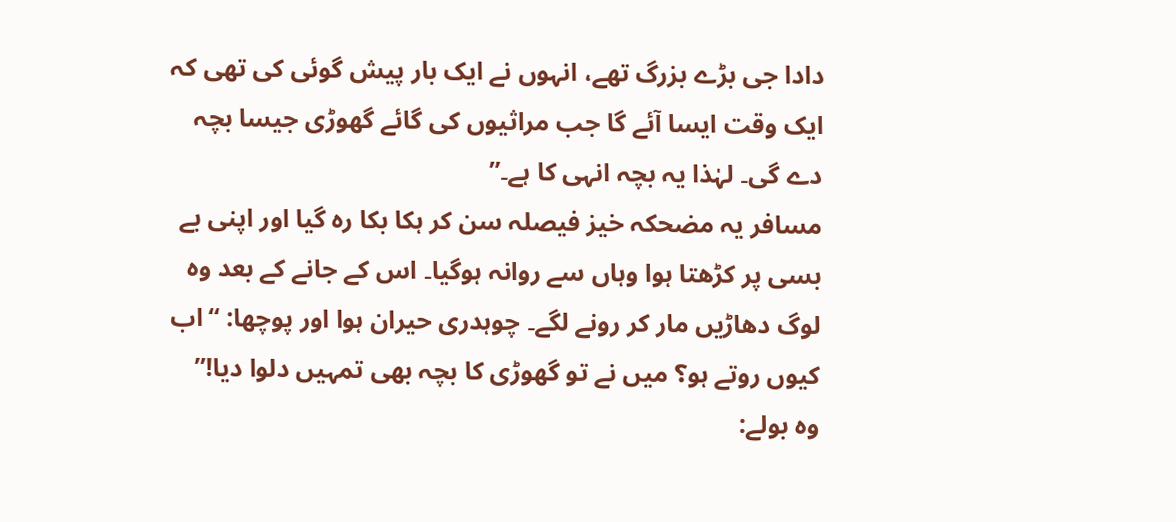دادا جی بڑے بزرگ تھے، انہوں نے ایک بار پیش گوئی کی تھی کہ ایک وقت ایسا آئے گا جب مراثیوں کی گائے گھوڑی جیسا بچہ دے گی۔ لہٰذا یہ بچہ انہی کا ہے۔”
مسافر یہ مضحکہ خیز فیصلہ سن کر ہکا بکا رہ گیا اور اپنی بے بسی پر کڑھتا ہوا وہاں سے روانہ ہوگیا۔ اس کے جانے کے بعد وہ لوگ دھاڑیں مار کر رونے لگے۔ چوہدری حیران ہوا اور پوچھا: “اب کیوں روتے ہو؟ میں نے تو گھوڑی کا بچہ بھی تمہیں دلوا دیا!”
وہ بولے: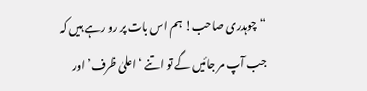“چوہدری صاحب! ہم اس بات پر رو رہے ہیں کہ جب آپ مر جائیں گے تو اتنے ‘اعلیٰ ظرف’ اور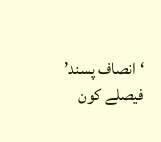‘انصاف پسند’ فیصلے کون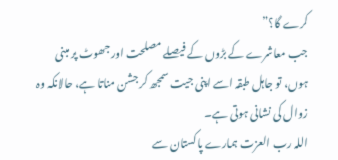کرے گا؟”
جب معاشرے کے بڑوں کے فیصلے مصلحت اور جھوٹ پر مبنی ہوں، تو جاہل طبقہ اسے اپنی جیت سمجھ کر جشن مناتا ہے، حالانکہ وہ زوال کی نشانی ہوتی ہے۔
اللہ رب العزت ہمارے پاکستان سے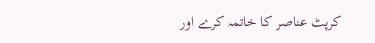کرپٹ عناصر کا خاتمہ کرے اور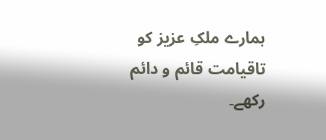ہمارے ملکِ عزیز کو تاقیامت قائم و دائم رکھے۔